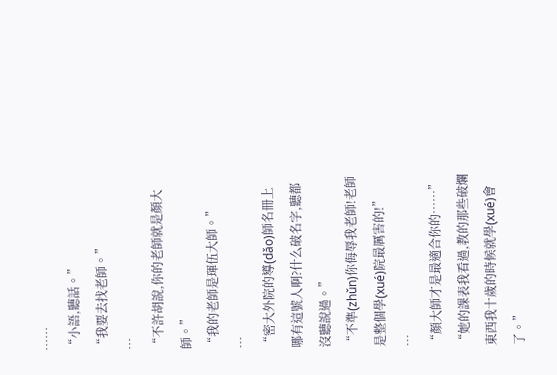……
“小語,聽話。”
“我要去找老師。”
…
“不許胡說,你的老師就是顏大師。”
“我的老師是琿伍大師。”
…
“密大外院的導(dǎo)師名冊上哪有這號人啊?什么破名字,聽都沒聽說過。”
“不準(zhǔn)你侮辱我老師!老師是整個學(xué)院最厲害的!”
…
“顏大師才是最適合你的……”
“她的課表我看過,教的那些破爛東西我十歲的時候就學(xué)會了。”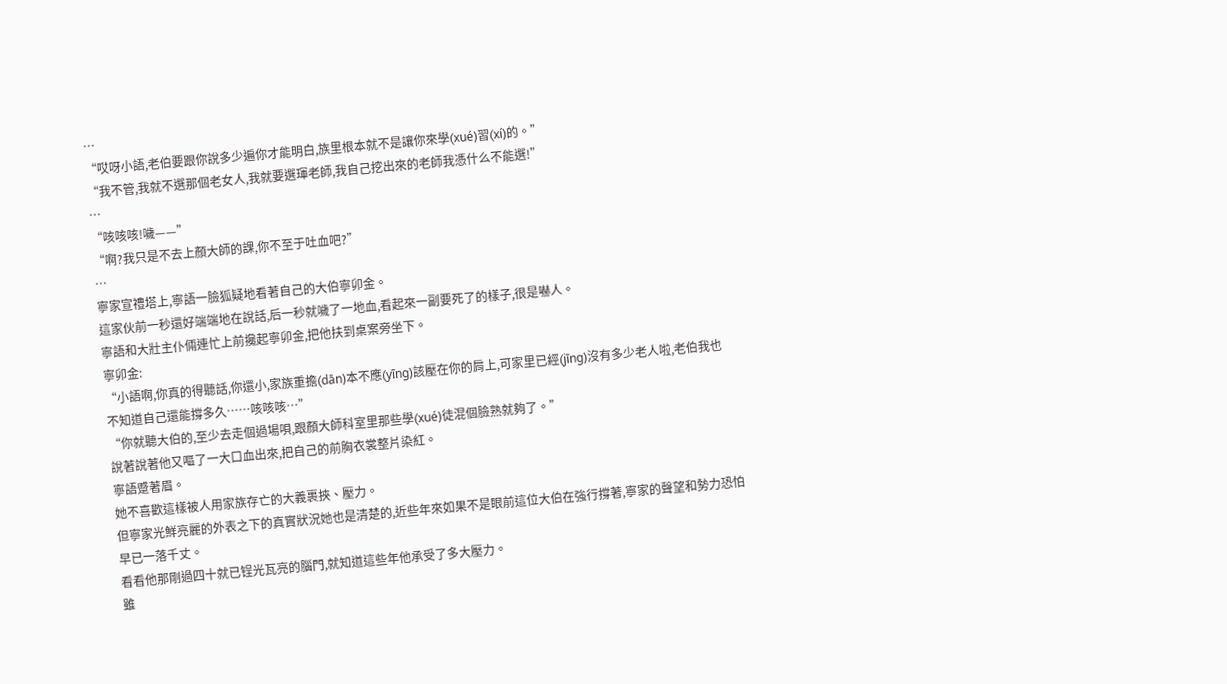…
“哎呀小語,老伯要跟你說多少遍你才能明白,族里根本就不是讓你來學(xué)習(xí)的。”
“我不管,我就不選那個老女人,我就要選琿老師,我自己挖出來的老師我憑什么不能選!”
…
“咳咳咳!噦——”
“啊?我只是不去上顏大師的課,你不至于吐血吧?”
…
寧家宣禮塔上,寧語一臉狐疑地看著自己的大伯寧卯金。
這家伙前一秒還好端端地在說話,后一秒就噦了一地血,看起來一副要死了的樣子,很是嚇人。
寧語和大壯主仆倆連忙上前攙起寧卯金,把他扶到桌案旁坐下。
寧卯金:
“小語啊,你真的得聽話,你還小,家族重擔(dān)本不應(yīng)該壓在你的肩上,可家里已經(jīng)沒有多少老人啦,老伯我也不知道自己還能撐多久……咳咳咳…”
“你就聽大伯的,至少去走個過場唄,跟顏大師科室里那些學(xué)徒混個臉熟就夠了。”
說著說著他又嘔了一大口血出來,把自己的前胸衣裳整片染紅。
寧語蹙著眉。
她不喜歡這樣被人用家族存亡的大義裹挾、壓力。
但寧家光鮮亮麗的外表之下的真實狀況她也是清楚的,近些年來如果不是眼前這位大伯在強行撐著,寧家的聲望和勢力恐怕早已一落千丈。
看看他那剛過四十就已锃光瓦亮的腦門,就知道這些年他承受了多大壓力。
雖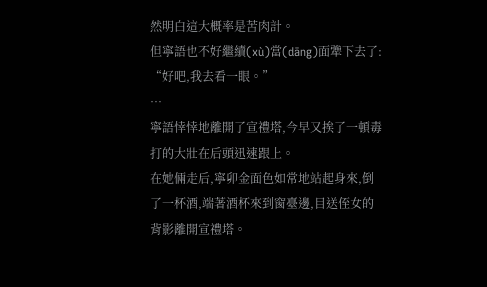然明白這大概率是苦肉計。
但寧語也不好繼續(xù)當(dāng)面犟下去了:
“好吧,我去看一眼。”
…
寧語悻悻地離開了宣禮塔,今早又挨了一頓毒打的大壯在后頭迅速跟上。
在她倆走后,寧卯金面色如常地站起身來,倒了一杯酒,端著酒杯來到窗臺邊,目送侄女的背影離開宣禮塔。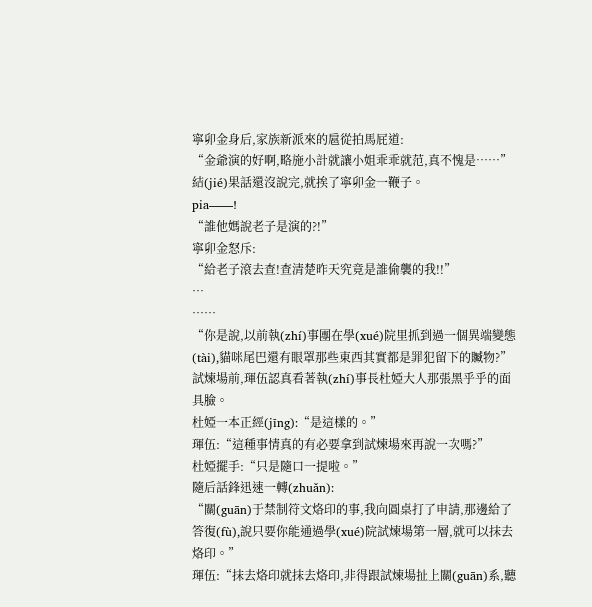寧卯金身后,家族新派來的扈從拍馬屁道:
“金爺演的好啊,略施小計就讓小姐乖乖就范,真不愧是……”
結(jié)果話還沒說完,就挨了寧卯金一鞭子。
pia——!
“誰他媽說老子是演的?!”
寧卯金怒斥:
“給老子滾去查!查清楚昨天究竟是誰偷襲的我!!”
…
……
“你是說,以前執(zhí)事團在學(xué)院里抓到過一個異端變態(tài),貓咪尾巴還有眼罩那些東西其實都是罪犯留下的贓物?”
試煉場前,琿伍認真看著執(zhí)事長杜婭大人那張黑乎乎的面具臉。
杜婭一本正經(jīng):“是這樣的。”
琿伍:“這種事情真的有必要拿到試煉場來再說一次嗎?”
杜婭擺手:“只是隨口一提啦。”
隨后話鋒迅速一轉(zhuǎn):
“關(guān)于禁制符文烙印的事,我向圓桌打了申請,那邊給了答復(fù),說只要你能通過學(xué)院試煉場第一層,就可以抹去烙印。”
琿伍:“抹去烙印就抹去烙印,非得跟試煉場扯上關(guān)系,聽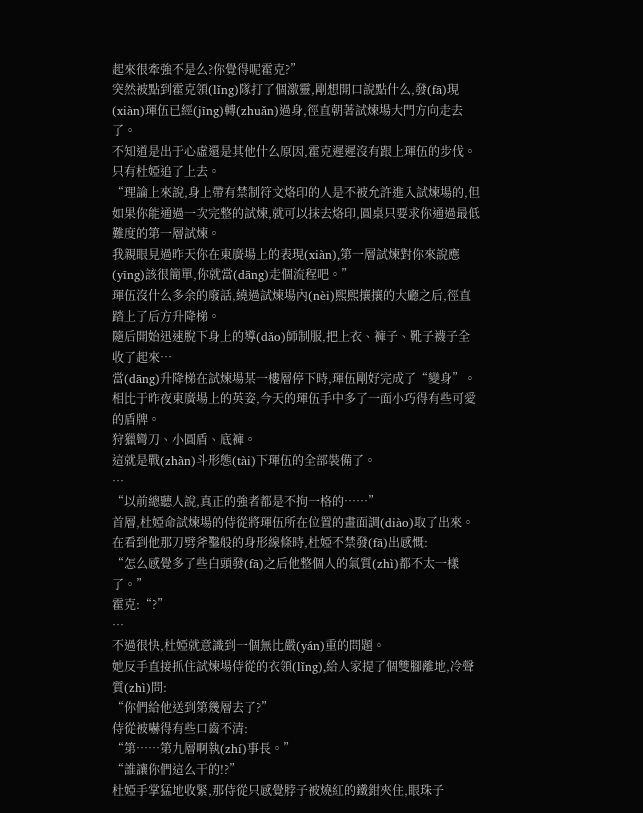起來很牽強不是么?你覺得呢霍克?”
突然被點到霍克領(lǐng)隊打了個激靈,剛想開口說點什么,發(fā)現(xiàn)琿伍已經(jīng)轉(zhuǎn)過身,徑直朝著試煉場大門方向走去了。
不知道是出于心虛還是其他什么原因,霍克遲遲沒有跟上琿伍的步伐。
只有杜婭追了上去。
“理論上來說,身上帶有禁制符文烙印的人是不被允許進入試煉場的,但如果你能通過一次完整的試煉,就可以抹去烙印,圓桌只要求你通過最低難度的第一層試煉。
我親眼見過昨天你在東廣場上的表現(xiàn),第一層試煉對你來說應(yīng)該很簡單,你就當(dāng)走個流程吧。”
琿伍沒什么多余的廢話,繞過試煉場內(nèi)熙熙攘攘的大廳之后,徑直踏上了后方升降梯。
隨后開始迅速脫下身上的導(dǎo)師制服,把上衣、褲子、靴子襪子全收了起來…
當(dāng)升降梯在試煉場某一樓層停下時,琿伍剛好完成了“變身”。
相比于昨夜東廣場上的英姿,今天的琿伍手中多了一面小巧得有些可愛的盾牌。
狩獵彎刀、小圓盾、底褲。
這就是戰(zhàn)斗形態(tài)下琿伍的全部裝備了。
…
“以前總聽人說,真正的強者都是不拘一格的……”
首層,杜婭命試煉場的侍從將琿伍所在位置的畫面調(diào)取了出來。
在看到他那刀劈斧鑿般的身形線條時,杜婭不禁發(fā)出感慨:
“怎么感覺多了些白頭發(fā)之后他整個人的氣質(zhì)都不太一樣了。”
霍克:“?”
…
不過很快,杜婭就意識到一個無比嚴(yán)重的問題。
她反手直接抓住試煉場侍從的衣領(lǐng),給人家提了個雙腳離地,冷聲質(zhì)問:
“你們給他送到第幾層去了?”
侍從被嚇得有些口齒不清:
“第……第九層啊執(zhí)事長。”
“誰讓你們這么干的!?”
杜婭手掌猛地收緊,那侍從只感覺脖子被燒紅的鐵鉗夾住,眼珠子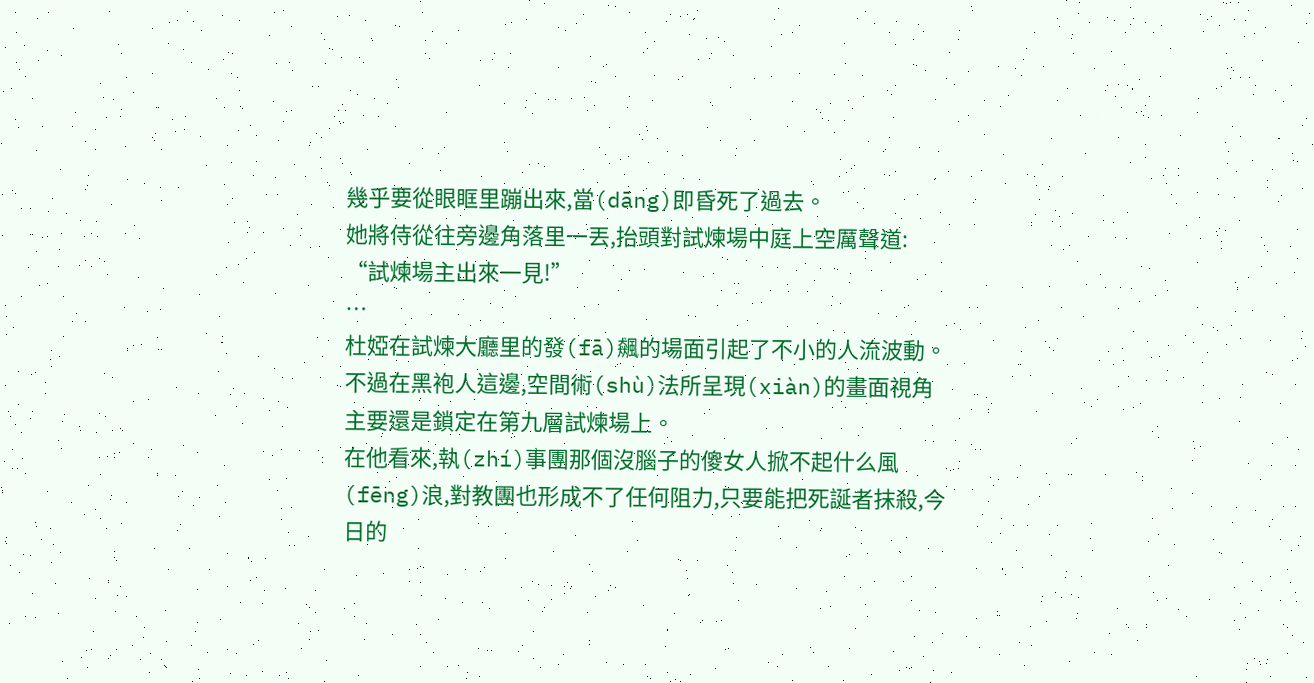幾乎要從眼眶里蹦出來,當(dāng)即昏死了過去。
她將侍從往旁邊角落里一丟,抬頭對試煉場中庭上空厲聲道:
“試煉場主出來一見!”
…
杜婭在試煉大廳里的發(fā)飆的場面引起了不小的人流波動。
不過在黑袍人這邊,空間術(shù)法所呈現(xiàn)的畫面視角主要還是鎖定在第九層試煉場上。
在他看來,執(zhí)事團那個沒腦子的傻女人掀不起什么風(fēng)浪,對教團也形成不了任何阻力,只要能把死誕者抹殺,今日的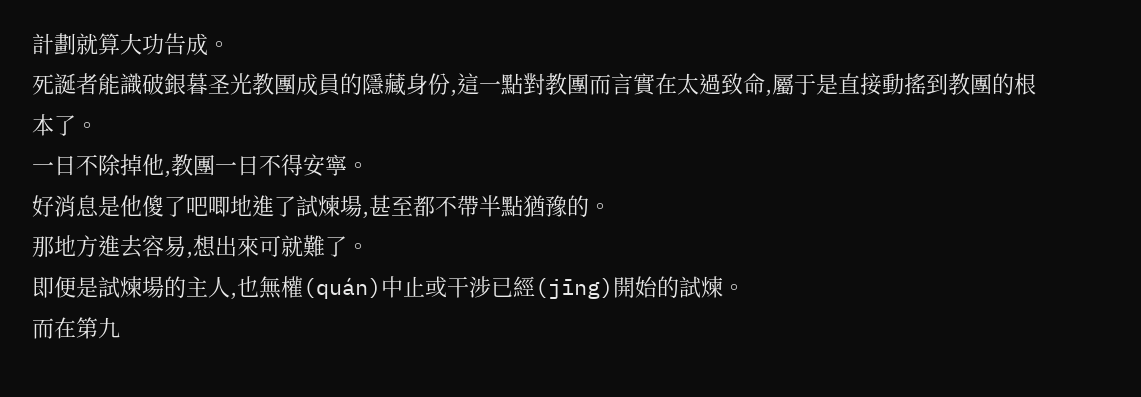計劃就算大功告成。
死誕者能識破銀暮圣光教團成員的隱藏身份,這一點對教團而言實在太過致命,屬于是直接動搖到教團的根本了。
一日不除掉他,教團一日不得安寧。
好消息是他傻了吧唧地進了試煉場,甚至都不帶半點猶豫的。
那地方進去容易,想出來可就難了。
即便是試煉場的主人,也無權(quán)中止或干涉已經(jīng)開始的試煉。
而在第九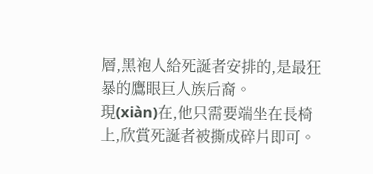層,黑袍人給死誕者安排的,是最狂暴的鷹眼巨人族后裔。
現(xiàn)在,他只需要端坐在長椅上,欣賞死誕者被撕成碎片即可。